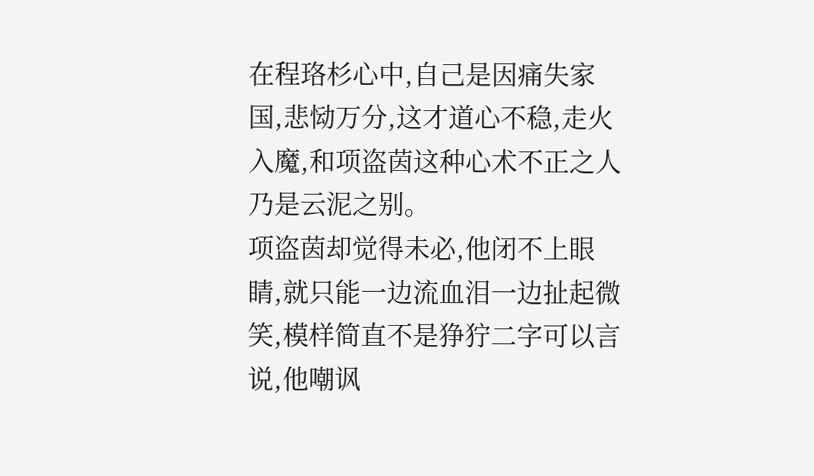在程珞杉心中,自己是因痛失家国,悲恸万分,这才道心不稳,走火入魔,和项盗茵这种心术不正之人乃是云泥之别。
项盗茵却觉得未必,他闭不上眼睛,就只能一边流血泪一边扯起微笑,模样简直不是狰狞二字可以言说,他嘲讽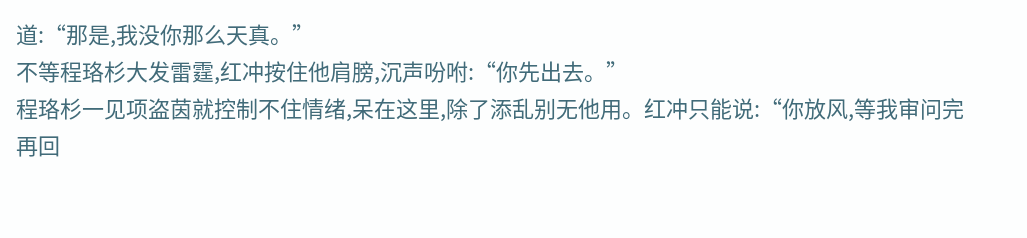道:“那是,我没你那么天真。”
不等程珞杉大发雷霆,红冲按住他肩膀,沉声吩咐:“你先出去。”
程珞杉一见项盗茵就控制不住情绪,呆在这里,除了添乱别无他用。红冲只能说:“你放风,等我审问完再回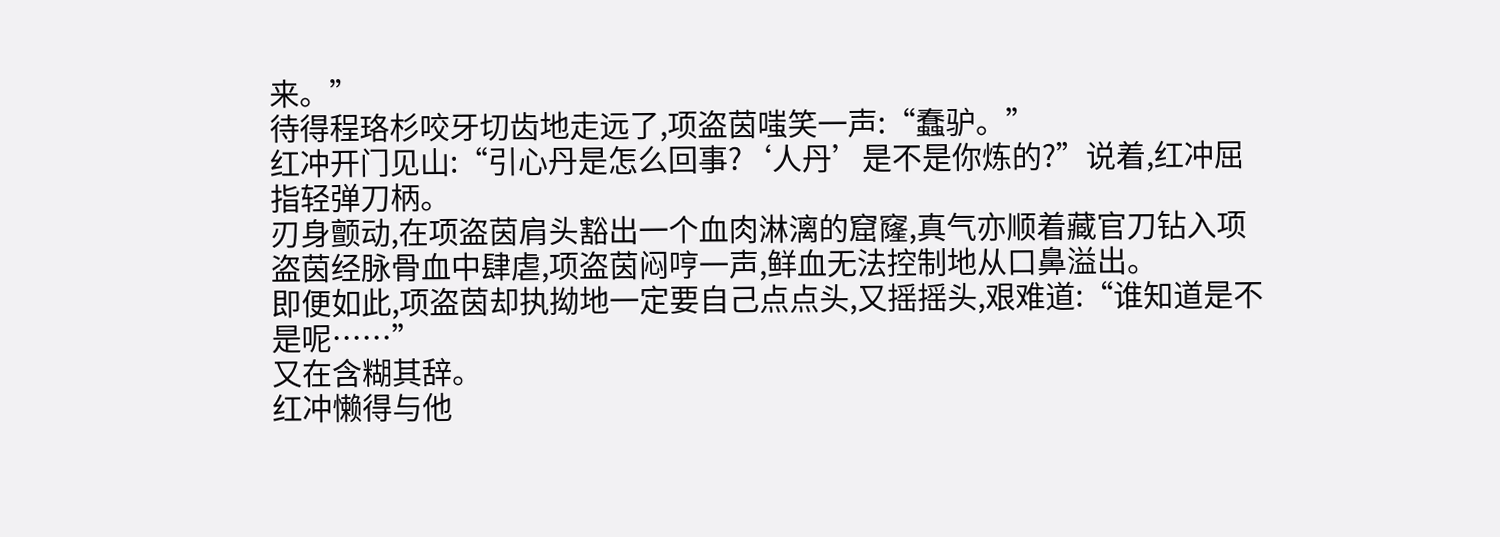来。”
待得程珞杉咬牙切齿地走远了,项盗茵嗤笑一声:“蠢驴。”
红冲开门见山:“引心丹是怎么回事?‘人丹’是不是你炼的?”说着,红冲屈指轻弹刀柄。
刃身颤动,在项盗茵肩头豁出一个血肉淋漓的窟窿,真气亦顺着藏官刀钻入项盗茵经脉骨血中肆虐,项盗茵闷哼一声,鲜血无法控制地从口鼻溢出。
即便如此,项盗茵却执拗地一定要自己点点头,又摇摇头,艰难道:“谁知道是不是呢……”
又在含糊其辞。
红冲懒得与他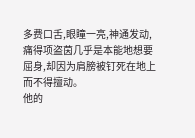多费口舌,眼瞳一亮,神通发动,痛得项盗茵几乎是本能地想要屈身,却因为肩膀被钉死在地上而不得擅动。
他的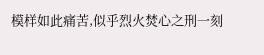模样如此痛苦,似乎烈火焚心之刑一刻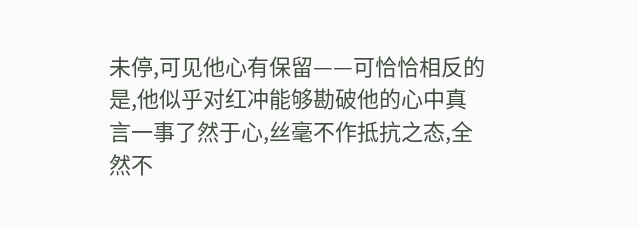未停,可见他心有保留——可恰恰相反的是,他似乎对红冲能够勘破他的心中真言一事了然于心,丝毫不作抵抗之态,全然不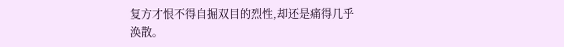复方才恨不得自掘双目的烈性,却还是痛得几乎涣散。